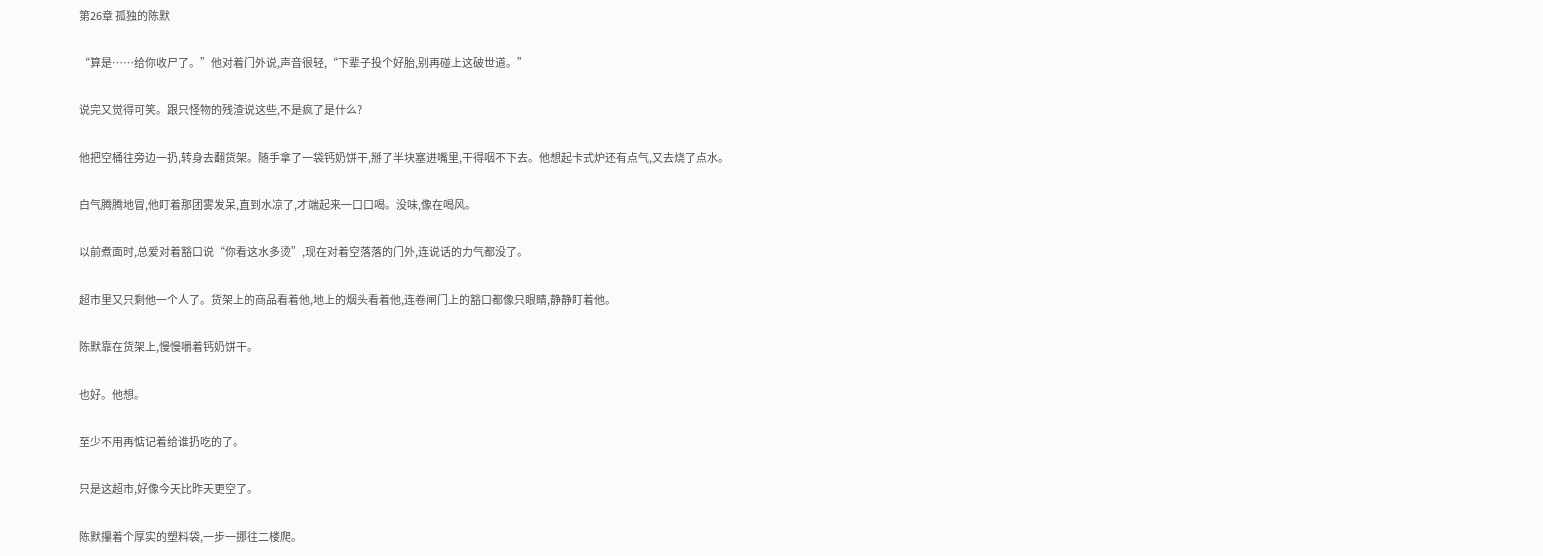第26章 孤独的陈默

“算是……给你收尸了。”他对着门外说,声音很轻,“下辈子投个好胎,别再碰上这破世道。”

说完又觉得可笑。跟只怪物的残渣说这些,不是疯了是什么?

他把空桶往旁边一扔,转身去翻货架。随手拿了一袋钙奶饼干,掰了半块塞进嘴里,干得咽不下去。他想起卡式炉还有点气,又去烧了点水。

白气腾腾地冒,他盯着那团雾发呆,直到水凉了,才端起来一口口喝。没味,像在喝风。

以前煮面时,总爱对着豁口说“你看这水多烫”,现在对着空落落的门外,连说话的力气都没了。

超市里又只剩他一个人了。货架上的商品看着他,地上的烟头看着他,连卷闸门上的豁口都像只眼睛,静静盯着他。

陈默靠在货架上,慢慢嚼着钙奶饼干。

也好。他想。

至少不用再惦记着给谁扔吃的了。

只是这超市,好像今天比昨天更空了。

陈默攥着个厚实的塑料袋,一步一挪往二楼爬。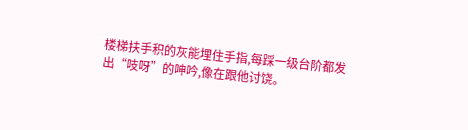楼梯扶手积的灰能埋住手指,每踩一级台阶都发出“吱呀”的呻吟,像在跟他讨饶。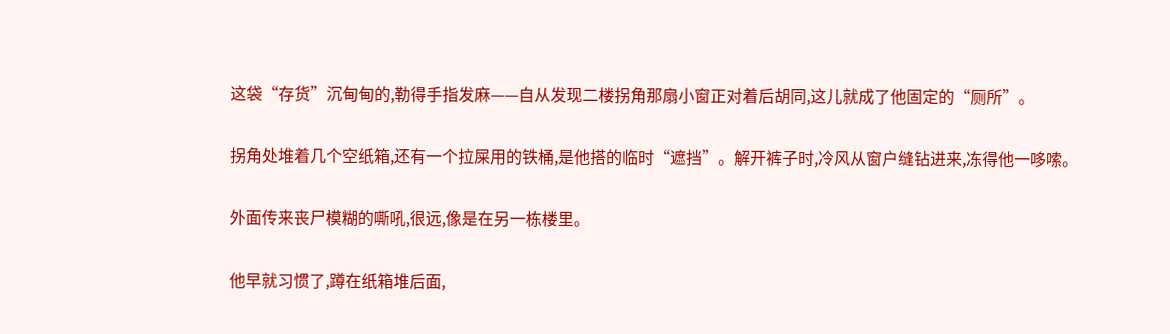这袋“存货”沉甸甸的,勒得手指发麻——自从发现二楼拐角那扇小窗正对着后胡同,这儿就成了他固定的“厕所”。

拐角处堆着几个空纸箱,还有一个拉屎用的铁桶,是他搭的临时“遮挡”。解开裤子时,冷风从窗户缝钻进来,冻得他一哆嗦。

外面传来丧尸模糊的嘶吼,很远,像是在另一栋楼里。

他早就习惯了,蹲在纸箱堆后面,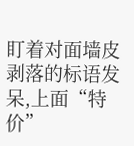盯着对面墙皮剥落的标语发呆,上面“特价”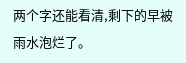两个字还能看清,剩下的早被雨水泡烂了。